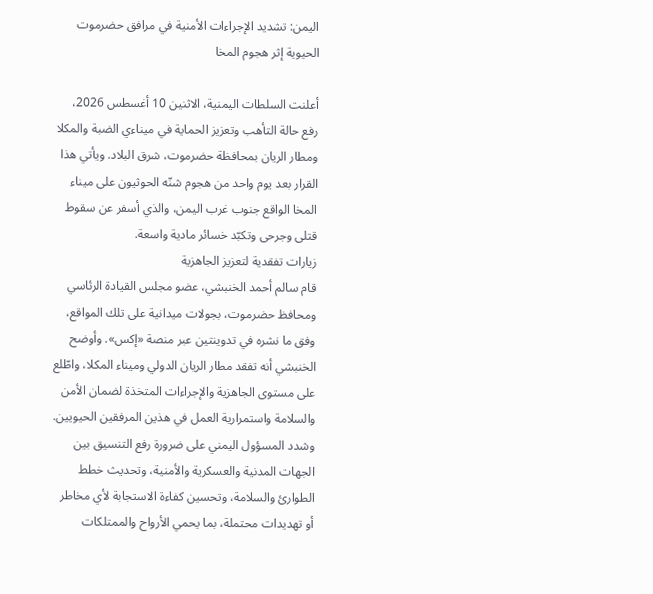اليمن: تشديد الإجراءات الأمنية في مرافق حضرموت الحيوية إثر هجوم المخا

أعلنت السلطات اليمنية، الاثنين 10 أغسطس 2026، رفع حالة التأهب وتعزيز الحماية في ميناءي الضبة والمكلا ومطار الريان بمحافظة حضرموت، شرق البلاد. ويأتي هذا القرار بعد يوم واحد من هجوم شنّه الحوثيون على ميناء المخا الواقع جنوب غرب اليمن، والذي أسفر عن سقوط قتلى وجرحى وتكبّد خسائر مادية واسعة.
زيارات تفقدية لتعزيز الجاهزية
قام سالم أحمد الخنبشي، عضو مجلس القيادة الرئاسي ومحافظ حضرموت، بجولات ميدانية على تلك المواقع، وفق ما نشره في تدوينتين عبر منصة «إكس». وأوضح الخنبشي أنه تفقد مطار الريان الدولي وميناء المكلا، واطّلع على مستوى الجاهزية والإجراءات المتخذة لضمان الأمن والسلامة واستمرارية العمل في هذين المرفقين الحيويين.
وشدد المسؤول اليمني على ضرورة رفع التنسيق بين الجهات المدنية والعسكرية والأمنية، وتحديث خطط الطوارئ والسلامة، وتحسين كفاءة الاستجابة لأي مخاطر أو تهديدات محتملة، بما يحمي الأرواح والممتلكات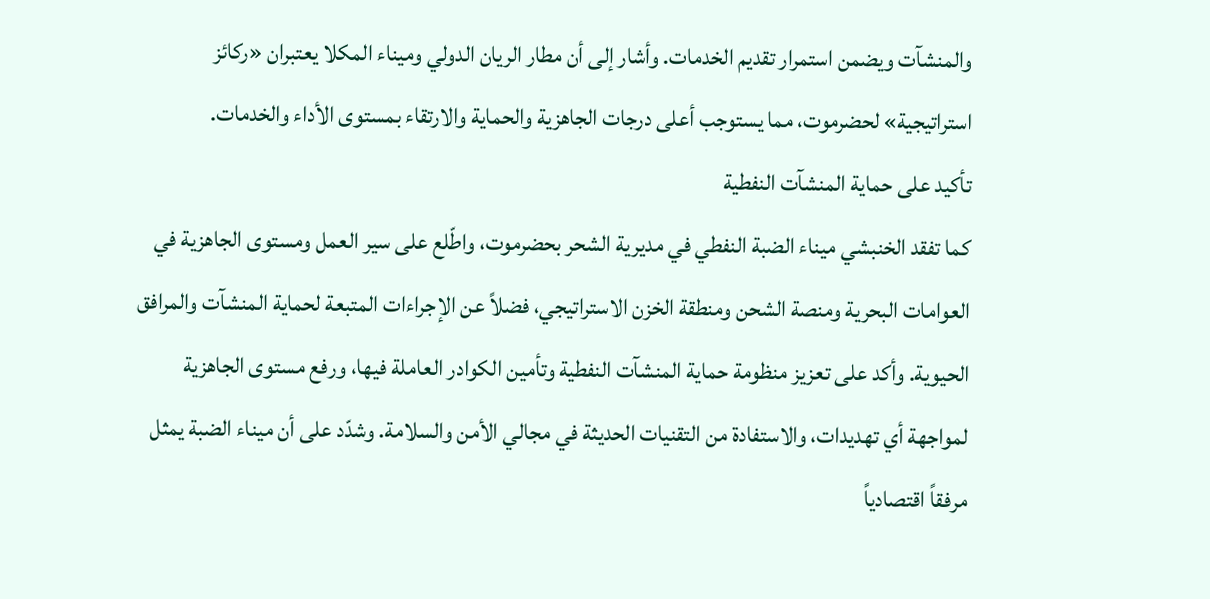والمنشآت ويضمن استمرار تقديم الخدمات. وأشار إلى أن مطار الريان الدولي وميناء المكلا يعتبران «ركائز استراتيجية» لحضرموت، مما يستوجب أعلى درجات الجاهزية والحماية والارتقاء بمستوى الأداء والخدمات.
تأكيد على حماية المنشآت النفطية
كما تفقد الخنبشي ميناء الضبة النفطي في مديرية الشحر بحضرموت، واطّلع على سير العمل ومستوى الجاهزية في العوامات البحرية ومنصة الشحن ومنطقة الخزن الاستراتيجي، فضلاً عن الإجراءات المتبعة لحماية المنشآت والمرافق الحيوية. وأكد على تعزيز منظومة حماية المنشآت النفطية وتأمين الكوادر العاملة فيها، ورفع مستوى الجاهزية لمواجهة أي تهديدات، والاستفادة من التقنيات الحديثة في مجالي الأمن والسلامة. وشدّد على أن ميناء الضبة يمثل مرفقاً اقتصادياً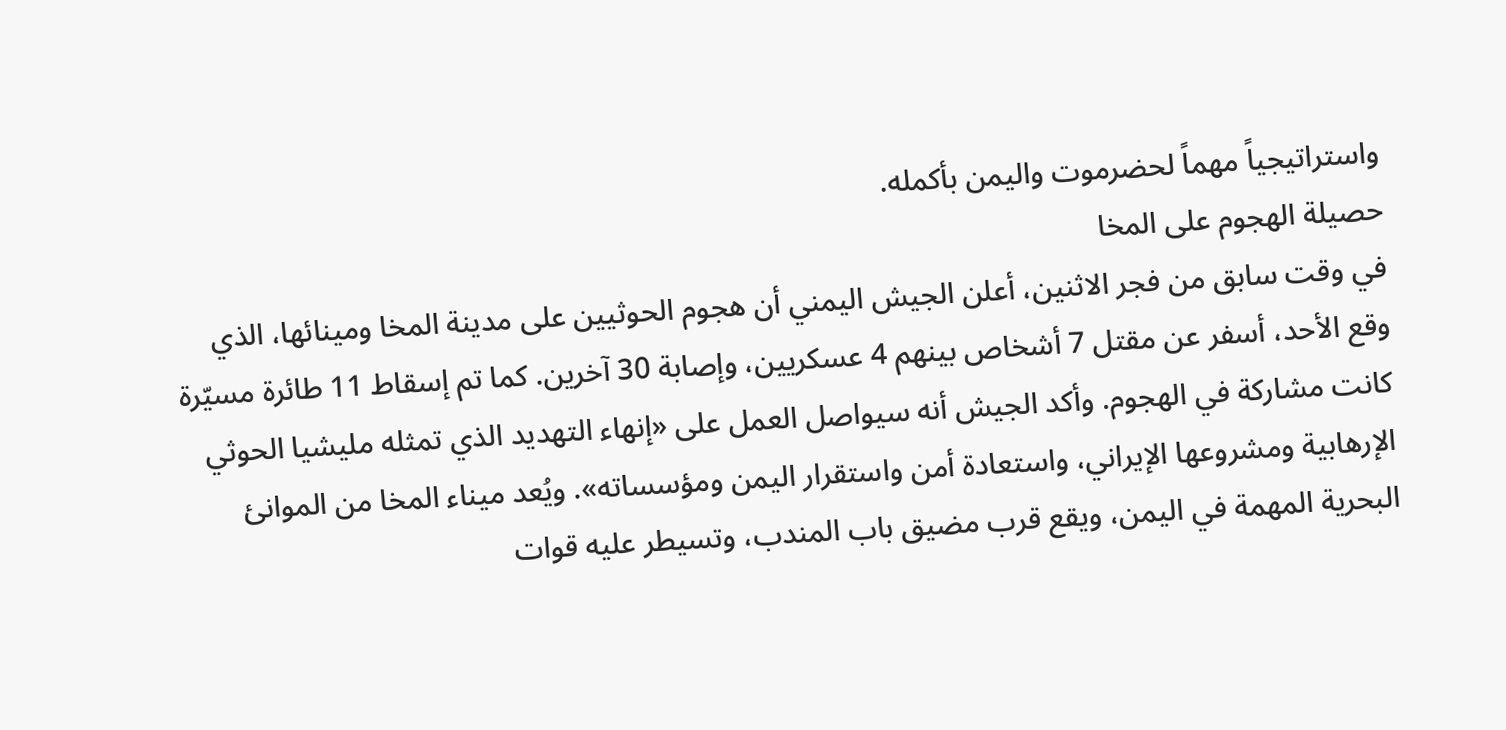واستراتيجياً مهماً لحضرموت واليمن بأكمله.
حصيلة الهجوم على المخا
في وقت سابق من فجر الاثنين، أعلن الجيش اليمني أن هجوم الحوثيين على مدينة المخا ومينائها، الذي وقع الأحد، أسفر عن مقتل 7 أشخاص بينهم 4 عسكريين، وإصابة 30 آخرين. كما تم إسقاط 11 طائرة مسيّرة كانت مشاركة في الهجوم. وأكد الجيش أنه سيواصل العمل على «إنهاء التهديد الذي تمثله مليشيا الحوثي الإرهابية ومشروعها الإيراني، واستعادة أمن واستقرار اليمن ومؤسساته». ويُعد ميناء المخا من الموانئ البحرية المهمة في اليمن، ويقع قرب مضيق باب المندب، وتسيطر عليه قوات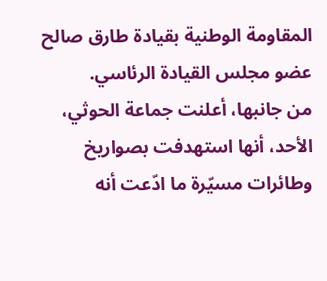المقاومة الوطنية بقيادة طارق صالح عضو مجلس القيادة الرئاسي.
من جانبها، أعلنت جماعة الحوثي، الأحد، أنها استهدفت بصواريخ وطائرات مسيّرة ما ادّعت أنه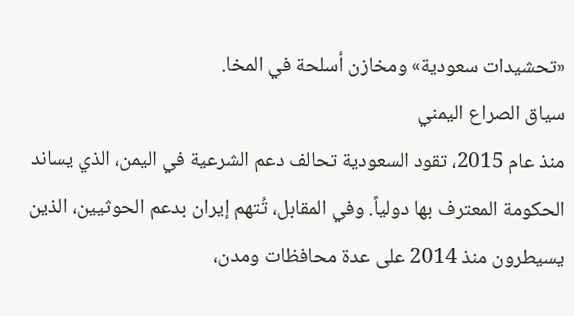«تحشيدات سعودية» ومخازن أسلحة في المخا.
سياق الصراع اليمني
منذ عام 2015، تقود السعودية تحالف دعم الشرعية في اليمن، الذي يساند الحكومة المعترف بها دولياً. وفي المقابل، تُتهم إيران بدعم الحوثيين، الذين يسيطرون منذ 2014 على عدة محافظات ومدن،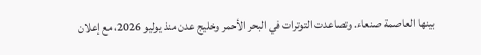بينها العاصمة صنعاء. وتصاعدت التوترات في البحر الأحمر وخليج عدن منذ يوليو 2026، مع إعلان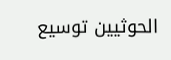الحوثيين توسيع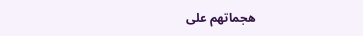هجماتهم على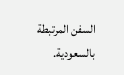السفن المرتبطة بالسعودية.